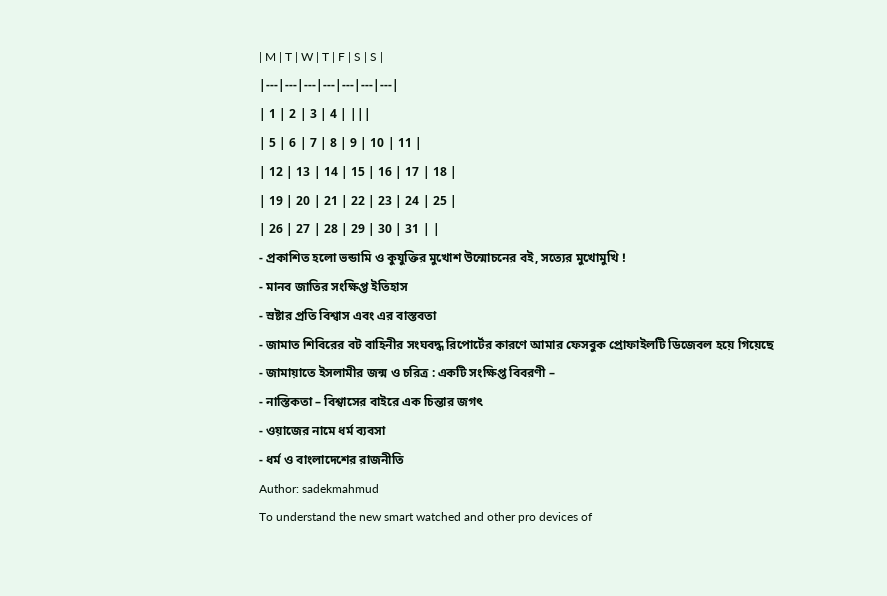| M | T | W | T | F | S | S |
|---|---|---|---|---|---|---|
| 1 | 2 | 3 | 4 | |||
| 5 | 6 | 7 | 8 | 9 | 10 | 11 |
| 12 | 13 | 14 | 15 | 16 | 17 | 18 |
| 19 | 20 | 21 | 22 | 23 | 24 | 25 |
| 26 | 27 | 28 | 29 | 30 | 31 | |
- প্রকাশিত হলো ভন্ডামি ও কুযুক্তির মুখোশ উন্মোচনের বই, সত্যের মুখোমুখি !
- মানব জাতির সংক্ষিপ্ত ইতিহাস
- স্রষ্টার প্রতি বিশ্বাস এবং এর বাস্তবতা
- জামাত শিবিরের বট বাহিনীর সংঘবদ্ধ রিপোর্টের কারণে আমার ফেসবুক প্রোফাইলটি ডিজেবল হয়ে গিয়েছে
- জামায়াতে ইসলামীর জন্ম ও চরিত্র : একটি সংক্ষিপ্ত বিবরণী –
- নাস্তিকতা – বিশ্বাসের বাইরে এক চিন্তার জগৎ
- ওয়াজের নামে ধর্ম ব্যবসা
- ধর্ম ও বাংলাদেশের রাজনীতি
Author: sadekmahmud
To understand the new smart watched and other pro devices of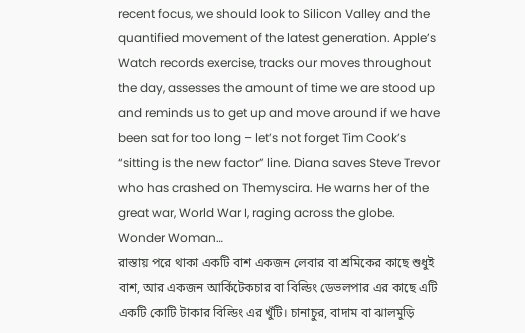recent focus, we should look to Silicon Valley and the quantified movement of the latest generation. Apple’s Watch records exercise, tracks our moves throughout the day, assesses the amount of time we are stood up and reminds us to get up and move around if we have been sat for too long – let’s not forget Tim Cook’s “sitting is the new factor” line. Diana saves Steve Trevor who has crashed on Themyscira. He warns her of the great war, World War I, raging across the globe. Wonder Woman…
রাস্তায় পরে থাকা একটি বাশ একজন লেবার বা শ্রমিকের কাছে শুধুই বাশ, আর একজন আর্কিটেকচার বা বিল্ডিং ডেভলপার এর কাছে এটি একটি কোটি টাকার বিল্ডিং এর খুঁটি। চানাচুর, বাদাম বা ঝালমুড়ি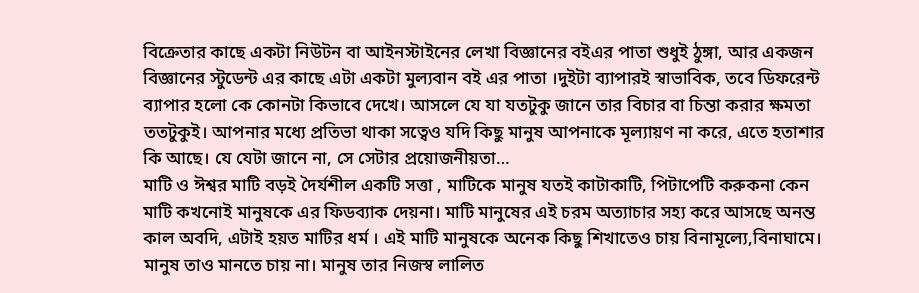বিক্রেতার কাছে একটা নিউটন বা আইনস্টাইনের লেখা বিজ্ঞানের বইএর পাতা শুধুই ঠুঙ্গা, আর একজন বিজ্ঞানের স্টুডেন্ট এর কাছে এটা একটা মুল্যবান বই এর পাতা ।দুইটা ব্যাপারই স্বাভাবিক, তবে ডিফরেন্ট ব্যাপার হলো কে কোনটা কিভাবে দেখে। আসলে যে যা যতটুকু জানে তার বিচার বা চিন্তা করার ক্ষমতা ততটুকুই। আপনার মধ্যে প্রতিভা থাকা সত্বেও যদি কিছু মানুষ আপনাকে মূল্যায়ণ না করে, এতে হতাশার কি আছে। যে যেটা জানে না, সে সেটার প্রয়োজনীয়তা…
মাটি ও ঈশ্বর মাটি বড়ই দৈর্যশীল একটি সত্তা , মাটিকে মানুষ যতই কাটাকাটি, পিটাপেটি করুকনা কেন মাটি কখনোই মানুষকে এর ফিডব্যাক দেয়না। মাটি মানুষের এই চরম অত্যাচার সহ্য করে আসছে অনন্ত কাল অবদি, এটাই হয়ত মাটির ধর্ম । এই মাটি মানুষকে অনেক কিছু শিখাতেও চায় বিনামূল্যে,বিনাঘামে। মানুষ তাও মানতে চায় না। মানুষ তার নিজস্ব লালিত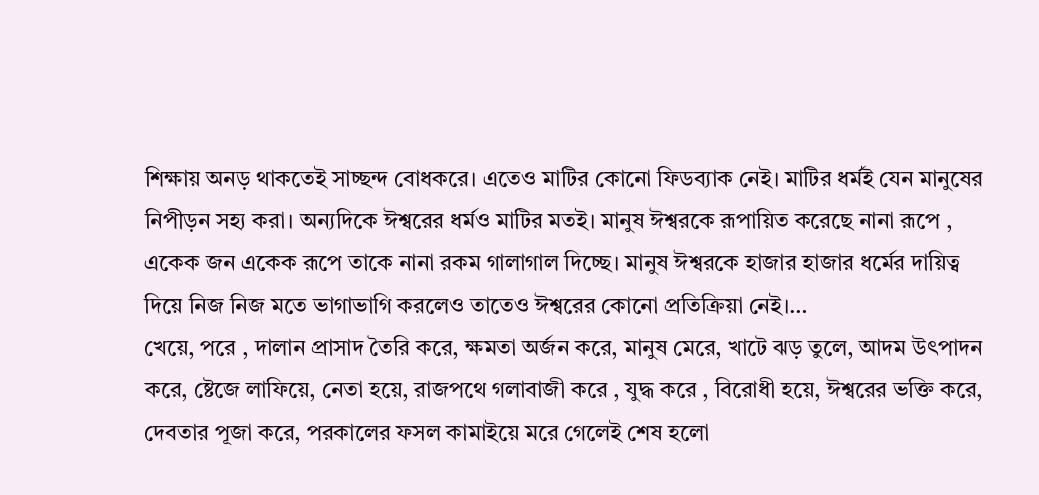শিক্ষায় অনড় থাকতেই সাচ্ছন্দ বোধকরে। এতেও মাটির কোনো ফিডব্যাক নেই। মাটির ধর্মই যেন মানুষের নিপীড়ন সহ্য করা। অন্যদিকে ঈশ্বরের ধর্মও মাটির মতই। মানুষ ঈশ্বরকে রূপায়িত করেছে নানা রূপে , একেক জন একেক রূপে তাকে নানা রকম গালাগাল দিচ্ছে। মানুষ ঈশ্বরকে হাজার হাজার ধর্মের দায়িত্ব দিয়ে নিজ নিজ মতে ভাগাভাগি করলেও তাতেও ঈশ্বরের কোনো প্রতিক্রিয়া নেই।…
খেয়ে, পরে , দালান প্রাসাদ তৈরি করে, ক্ষমতা অর্জন করে, মানুষ মেরে, খাটে ঝড় তুলে, আদম উৎপাদন করে, ষ্টেজে লাফিয়ে, নেতা হয়ে, রাজপথে গলাবাজী করে , যুদ্ধ করে , বিরোধী হয়ে, ঈশ্বরের ভক্তি করে, দেবতার পূজা করে, পরকালের ফসল কামাইয়ে মরে গেলেই শেষ হলো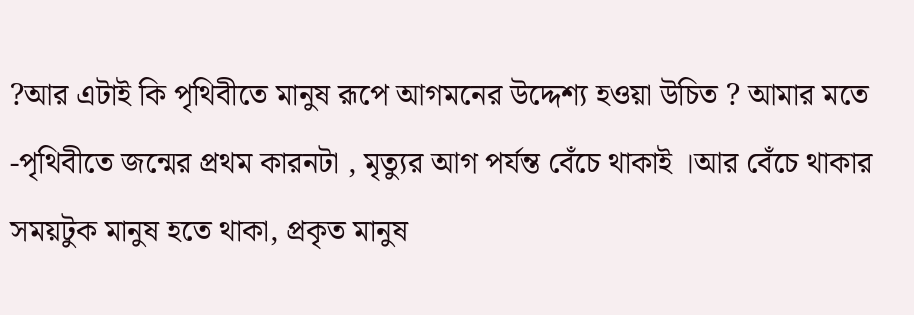?আর এটাই কি পৃথিবীতে মানুষ রূপে আগমনের উদ্দেশ্য হওয়া উচিত ? আমার মতে -পৃথিবীতে জন্মের প্রথম কারনটা , মৃত্যুর আগ পর্যন্ত বেঁচে থাকাই ।আর বেঁচে থাকার সময়টুক মানুষ হতে থাকা, প্রকৃত মানুষ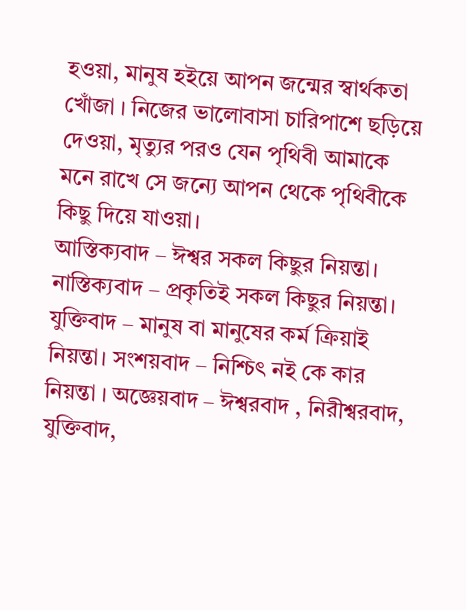হওয়া, মানুষ হইয়ে আপন জন্মের স্বার্থকতা খোঁজা । নিজের ভালোবাসা চারিপাশে ছড়িয়ে দেওয়া, মৃত্যুর পরও যেন পৃথিবী আমাকে মনে রাখে সে জন্যে আপন থেকে পৃথিবীকে কিছু দিয়ে যাওয়া।
আস্তিক্যবাদ – ঈশ্বর সকল কিছুর নিয়ন্তা। নাস্তিক্যবাদ – প্রকৃতিই সকল কিছুর নিয়ন্তা। যুক্তিবাদ – মানুষ বা মানুষের কর্ম ক্রিয়াই নিয়ন্তা। সংশয়বাদ – নিশ্চিৎ নই কে কার নিয়ন্তা । অজ্ঞেয়বাদ – ঈশ্বরবাদ , নিরীশ্বরবাদ, যুক্তিবাদ,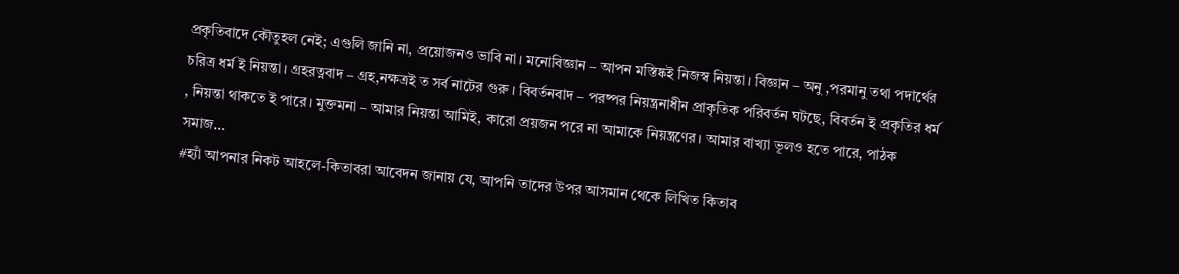প্রকৃতিবাদে কৌতুহল নেই; এগুলি জানি না, প্রয়োজনও ভাবি না। মনোবিজ্ঞান – আপন মস্তিষ্কই নিজস্ব নিয়ন্তা। বিজ্ঞান – অনু ,পরমানু তথা পদার্থের চরিত্র ধর্ম ই নিয়ন্তা। গ্রহরত্নবাদ – গ্রহ,নক্ষত্রই ত সর্ব নাটের গুরু । বিবর্তনবাদ – পরষ্পর নিয়ন্ত্রনাধীন প্রাকৃতিক পরিবর্তন ঘটছে, বিবর্তন ই প্রকৃতির ধর্ম , নিয়ন্তা থাকতে ই পারে। মুক্তমনা – আমার নিয়ন্তা আমিই, কারো প্রয়জন পরে না আমাকে নিয়ন্ত্রণের। আমার বাখ্যা ভূলও হতে পারে, পাঠক সমাজ…
#হ্যাঁ আপনার নিকট আহলে-কিতাবরা আবেদন জানায় যে, আপনি তাদের উপর আসমান থেকে লিখিত কিতাব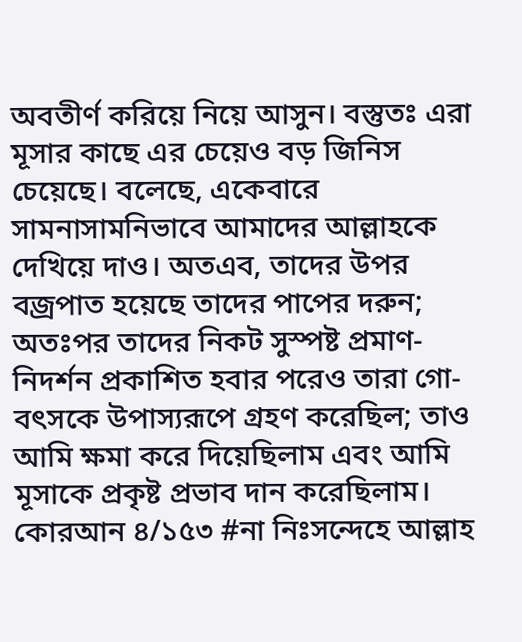অবতীর্ণ করিয়ে নিয়ে আসুন। বস্তুতঃ এরা মূসার কাছে এর চেয়েও বড় জিনিস চেয়েছে। বলেছে, একেবারে সামনাসামনিভাবে আমাদের আল্লাহকে দেখিয়ে দাও। অতএব, তাদের উপর বজ্রপাত হয়েছে তাদের পাপের দরুন; অতঃপর তাদের নিকট সুস্পষ্ট প্রমাণ-নিদর্শন প্রকাশিত হবার পরেও তারা গো-বৎসকে উপাস্যরূপে গ্রহণ করেছিল; তাও আমি ক্ষমা করে দিয়েছিলাম এবং আমি মূসাকে প্রকৃষ্ট প্রভাব দান করেছিলাম। কোরআন ৪/১৫৩ #না নিঃসন্দেহে আল্লাহ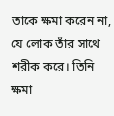তাকে ক্ষমা করেন না, যে লোক তাঁর সাথে শরীক করে। তিনি ক্ষমা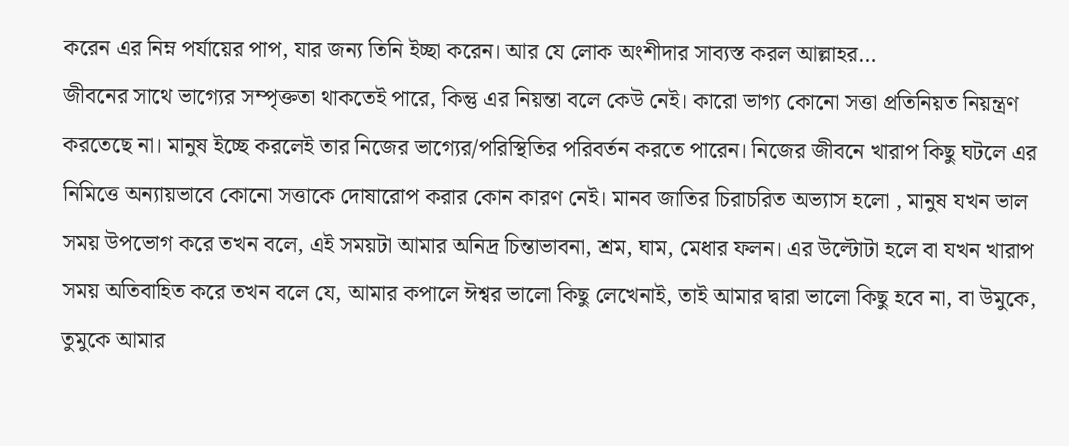করেন এর নিম্ন পর্যায়ের পাপ, যার জন্য তিনি ইচ্ছা করেন। আর যে লোক অংশীদার সাব্যস্ত করল আল্লাহর…
জীবনের সাথে ভাগ্যের সম্পৃক্ততা থাকতেই পারে, কিন্তু এর নিয়ন্তা বলে কেউ নেই। কারো ভাগ্য কোনো সত্তা প্রতিনিয়ত নিয়ন্ত্রণ করতেছে না। মানুষ ইচ্ছে করলেই তার নিজের ভাগ্যের/পরিস্থিতির পরিবর্তন করতে পারেন। নিজের জীবনে খারাপ কিছু ঘটলে এর নিমিত্তে অন্যায়ভাবে কোনো সত্তাকে দোষারোপ করার কোন কারণ নেই। মানব জাতির চিরাচরিত অভ্যাস হলো , মানুষ যখন ভাল সময় উপভোগ করে তখন বলে, এই সময়টা আমার অনিদ্র চিন্তাভাবনা, শ্রম, ঘাম, মেধার ফলন। এর উল্টোটা হলে বা যখন খারাপ সময় অতিবাহিত করে তখন বলে যে, আমার কপালে ঈশ্বর ভালো কিছু লেখেনাই, তাই আমার দ্বারা ভালো কিছু হবে না, বা উমুকে, তুমুকে আমার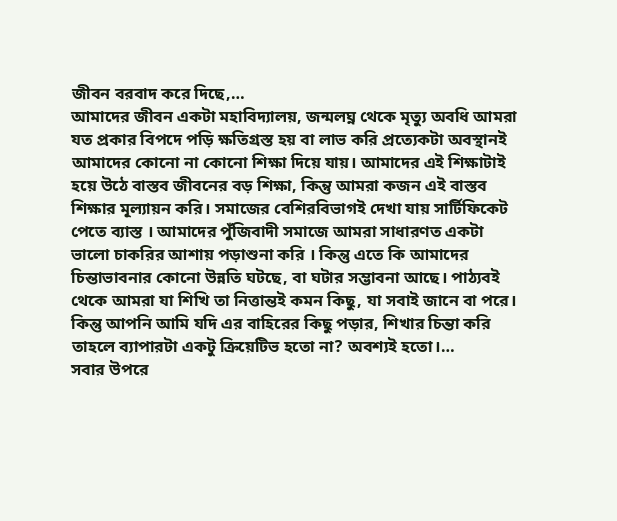জীবন বরবাদ করে দিছে,…
আমাদের জীবন একটা মহাবিদ্যালয়, জন্মলঘ্ন থেকে মৃত্যু অবধি আমরা যত প্রকার বিপদে পড়ি ক্ষতিগ্রস্ত হয় বা লাভ করি প্রত্যেকটা অবস্থানই আমাদের কোনো না কোনো শিক্ষা দিয়ে যায়। আমাদের এই শিক্ষাটাই হয়ে উঠে বাস্তব জীবনের বড় শিক্ষা, কিন্তু আমরা কজন এই বাস্তব শিক্ষার মূল্যায়ন করি। সমাজের বেশিরবিভাগই দেখা যায় সার্টিফিকেট পেতে ব্যাস্ত । আমাদের পুঁজিবাদী সমাজে আমরা সাধারণত একটা ভালো চাকরির আশায় পড়াশুনা করি । কিন্তু এতে কি আমাদের চিন্তাভাবনার কোনো উন্নতি ঘটছে, বা ঘটার সম্ভাবনা আছে। পাঠ্যবই থেকে আমরা যা শিখি তা নিত্তান্তই কমন কিছু, যা সবাই জানে বা পরে। কিন্তু আপনি আমি যদি এর বাহিরের কিছু পড়ার, শিখার চিন্তা করি তাহলে ব্যাপারটা একটু ক্রিয়েটিভ হতো না? অবশ্যই হতো।…
সবার উপরে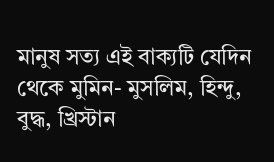মানুষ সত্য এই বাক্যটি যেদিন থেকে মুমিন- মুসলিম, হিন্দু, বুদ্ধ, খ্রিস্টান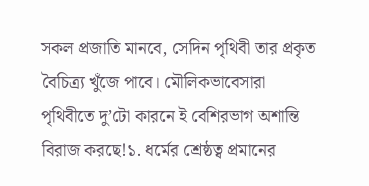সকল প্রজাতি মানবে, সেদিন পৃথিবী তার প্রকৃত বৈচিত্র্য খুঁজে পাবে। মৌলিকভাবেসারা পৃথিবীতে দু’টো কারনে ই বেশিরভাগ অশান্তি বিরাজ করছে!১. ধর্মের শ্রেষ্ঠত্ব প্রমানের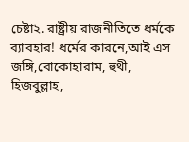চেষ্টা২. রাষ্ট্রীয় রাজনীতিতে ধর্মকে ব্যাবহার! ধর্মের কারনে,আই এস জঙ্গি,বোকোহারাম, হুথী, হিজবুল্লাহ,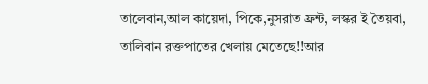তালেবান,আল কায়েদা, পিকে,নুসরাত ফ্রন্ট, লস্কর ই তৈয়বা, তালিবান রক্তপাতের খেলায় মেতেছে!!আর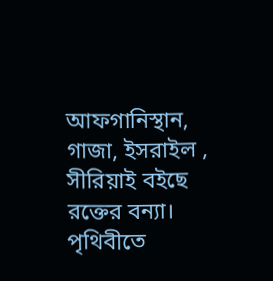আফগানিস্থান, গাজা, ইসরাইল , সীরিয়াই বইছে রক্তের বন্যা। পৃথিবীতে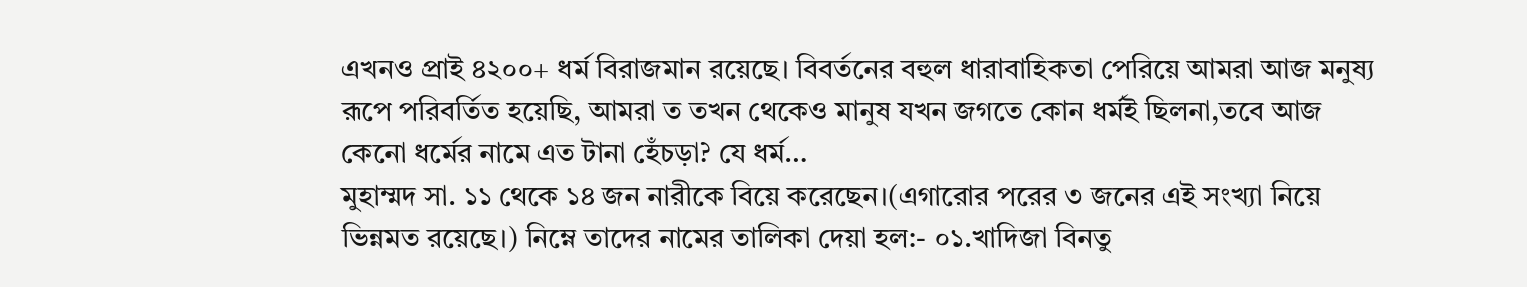এখনও প্রাই ৪২০০+ ধর্ম বিরাজমান রয়েছে। বিবর্তনের বহুল ধারাবাহিকতা পেরিয়ে আমরা আজ মনুষ্য রূপে পরিবর্তিত হয়েছি, আমরা ত তখন থেকেও মানুষ যখন জগতে কোন ধর্মই ছিলনা,তবে আজ কেনো ধর্মের নামে এত টানা হেঁচড়া? যে ধর্ম…
মুহাম্মদ সা. ১১ থেকে ১৪ জন নারীকে বিয়ে করেছেন।(এগারোর পরের ৩ জনের এই সংখ্যা নিয়ে ভিন্নমত রয়েছে।) নিম্নে তাদের নামের তালিকা দেয়া হল:- ০১.খাদিজা বিনতু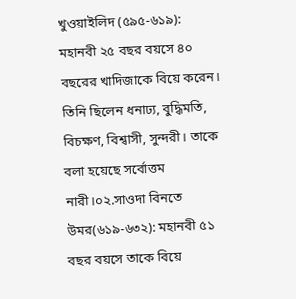খুওয়াইলিদ (৫৯৫-৬১৯): মহানবী ২৫ বছর বয়সে ৪০ বছরের খাদিজাকে বিয়ে করেন। তিনি ছিলেন ধনাঢ্য, বুদ্ধিমতি, বিচক্ষণ, বিশ্বাসী, সুন্দরী। তাকে বলা হয়েছে সর্বোত্তম নারী।০২.সাওদা বিনতে উমর(৬১৯-৬৩২): মহানবী ৫১ বছর বয়সে তাকে বিয়ে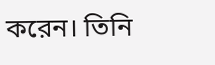করেন। তিনি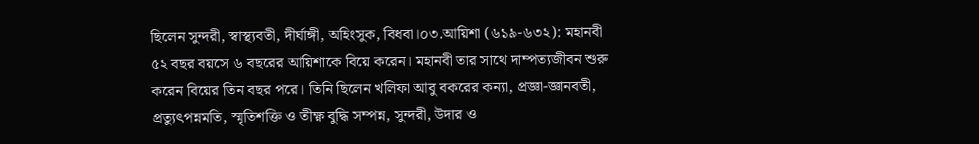ছিলেন সুন্দরী, স্বাস্থ্যবতী, দীর্ঘাঙ্গী, অহিংসুক, বিধবা।০৩.আয়িশা (৬১৯-৬৩২): মহানবী ৫২ বছর বয়সে ৬ বছরের আয়িশাকে বিয়ে করেন। মহানবী তার সাথে দাম্পত্যজীবন শুরু করেন বিয়ের তিন বছর পরে। তিনি ছিলেন খলিফা আবু বকরের কন্যা, প্রজ্ঞা-জ্ঞানবতী, প্রত্যুৎপন্নমতি, স্মৃতিশক্তি ও তীক্ষ্ণ বুদ্ধি সম্পন্ন, সুন্দরী, উদার ও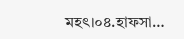মহৎ।০৪.হাফসা…